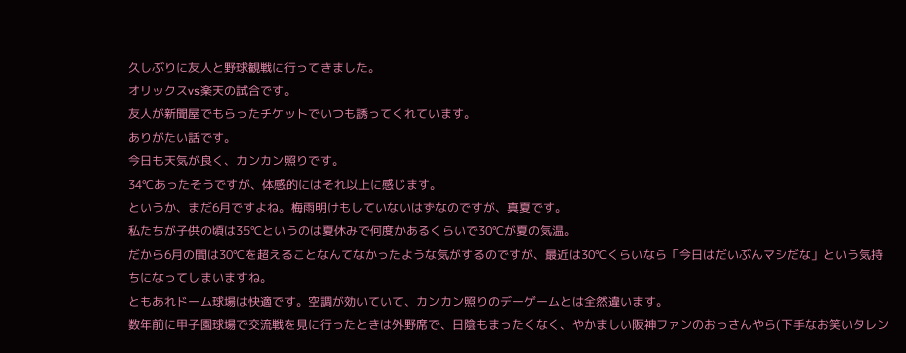久しぶりに友人と野球観戦に行ってきました。
オリックスvs楽天の試合です。
友人が新聞屋でもらったチケットでいつも誘ってくれています。
ありがたい話です。
今日も天気が良く、カンカン照りです。
34℃あったそうですが、体感的にはそれ以上に感じます。
というか、まだ6月ですよね。梅雨明けもしていないはずなのですが、真夏です。
私たちが子供の頃は35℃というのは夏休みで何度かあるくらいで30℃が夏の気温。
だから6月の間は30℃を超えることなんてなかったような気がするのですが、最近は30℃くらいなら「今日はだいぶんマシだな」という気持ちになってしまいますね。
ともあれドーム球場は快適です。空調が効いていて、カンカン照りのデーゲームとは全然違います。
数年前に甲子園球場で交流戦を見に行ったときは外野席で、日陰もまったくなく、やかましい阪神ファンのおっさんやら(下手なお笑いタレン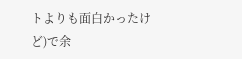トよりも面白かったけど)で余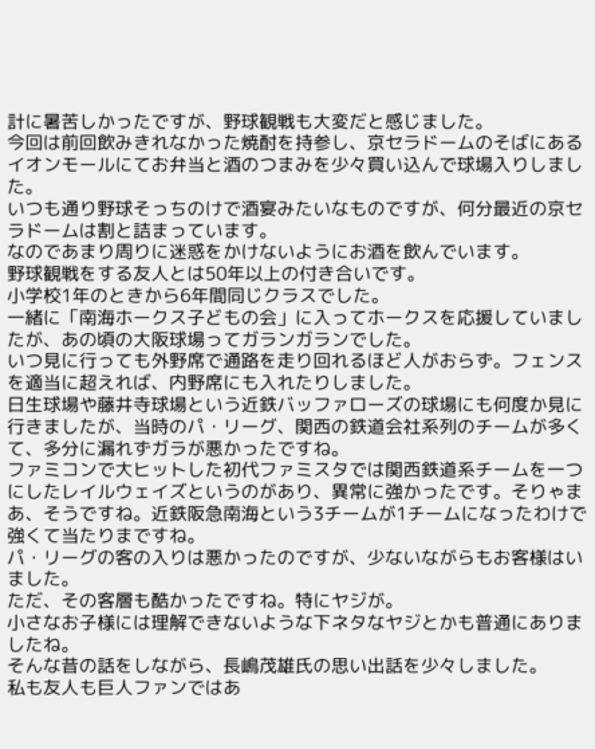計に暑苦しかったですが、野球観戦も大変だと感じました。
今回は前回飲みきれなかった焼酎を持参し、京セラドームのそばにあるイオンモールにてお弁当と酒のつまみを少々買い込んで球場入りしました。
いつも通り野球そっちのけで酒宴みたいなものですが、何分最近の京セラドームは割と詰まっています。
なのであまり周りに迷惑をかけないようにお酒を飲んでいます。
野球観戦をする友人とは50年以上の付き合いです。
小学校1年のときから6年間同じクラスでした。
一緒に「南海ホークス子どもの会」に入ってホークスを応援していましたが、あの頃の大阪球場ってガランガランでした。
いつ見に行っても外野席で通路を走り回れるほど人がおらず。フェンスを適当に超えれば、内野席にも入れたりしました。
日生球場や藤井寺球場という近鉄バッファローズの球場にも何度か見に行きましたが、当時のパ・リーグ、関西の鉄道会社系列のチームが多くて、多分に漏れずガラが悪かったですね。
ファミコンで大ヒットした初代ファミスタでは関西鉄道系チームを一つにしたレイルウェイズというのがあり、異常に強かったです。そりゃまあ、そうですね。近鉄阪急南海という3チームが1チームになったわけで強くて当たりまですね。
パ・リーグの客の入りは悪かったのですが、少ないながらもお客様はいました。
ただ、その客層も酷かったですね。特にヤジが。
小さなお子様には理解できないような下ネタなヤジとかも普通にありましたね。
そんな昔の話をしながら、長嶋茂雄氏の思い出話を少々しました。
私も友人も巨人ファンではあ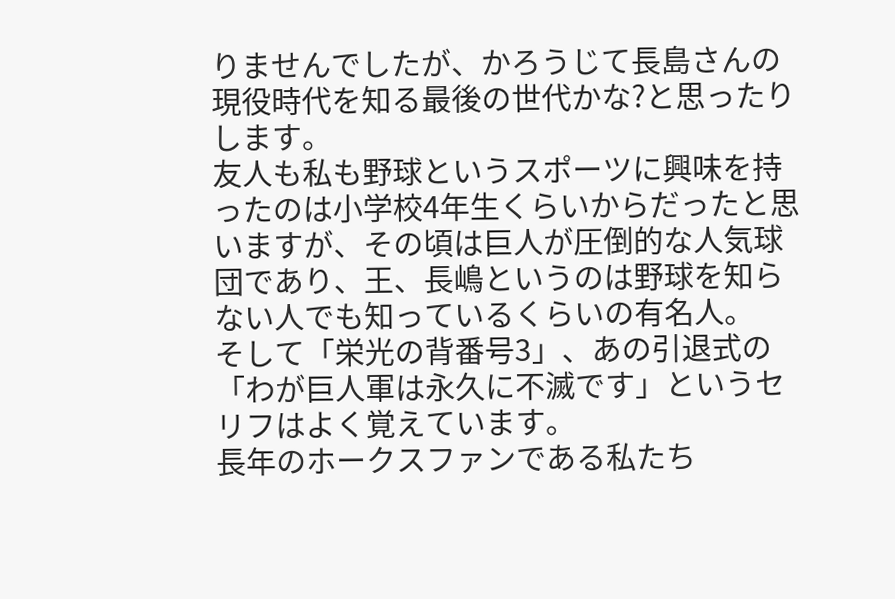りませんでしたが、かろうじて長島さんの現役時代を知る最後の世代かな?と思ったりします。
友人も私も野球というスポーツに興味を持ったのは小学校4年生くらいからだったと思いますが、その頃は巨人が圧倒的な人気球団であり、王、長嶋というのは野球を知らない人でも知っているくらいの有名人。
そして「栄光の背番号3」、あの引退式の「わが巨人軍は永久に不滅です」というセリフはよく覚えています。
長年のホークスファンである私たち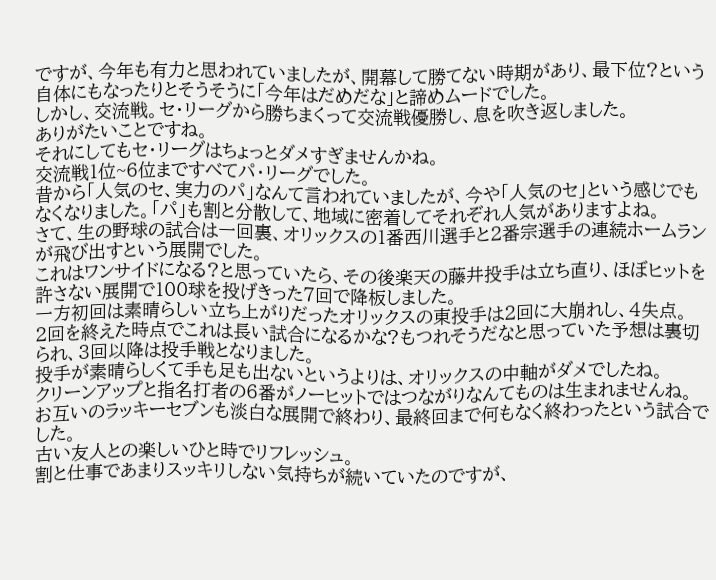ですが、今年も有力と思われていましたが、開幕して勝てない時期があり、最下位?という自体にもなったりとそうそうに「今年はだめだな」と諦めムードでした。
しかし、交流戦。セ・リーグから勝ちまくって交流戦優勝し、息を吹き返しました。
ありがたいことですね。
それにしてもセ・リーグはちょっとダメすぎませんかね。
交流戦1位~6位まですべてパ・リーグでした。
昔から「人気のセ、実力のパ」なんて言われていましたが、今や「人気のセ」という感じでもなくなりました。「パ」も割と分散して、地域に密着してそれぞれ人気がありますよね。
さて、生の野球の試合は一回裏、オリックスの1番西川選手と2番宗選手の連続ホームランが飛び出すという展開でした。
これはワンサイドになる?と思っていたら、その後楽天の藤井投手は立ち直り、ほぼヒットを許さない展開で100球を投げきった7回で降板しました。
一方初回は素晴らしい立ち上がりだったオリックスの東投手は2回に大崩れし、4失点。
2回を終えた時点でこれは長い試合になるかな?もつれそうだなと思っていた予想は裏切られ、3回以降は投手戦となりました。
投手が素晴らしくて手も足も出ないというよりは、オリックスの中軸がダメでしたね。
クリーンアップと指名打者の6番がノーヒットではつながりなんてものは生まれませんね。
お互いのラッキーセブンも淡白な展開で終わり、最終回まで何もなく終わったという試合でした。
古い友人との楽しいひと時でリフレッシュ。
割と仕事であまりスッキリしない気持ちが続いていたのですが、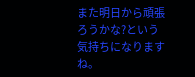また明日から頑張ろうかな?という気持ちになりますね。